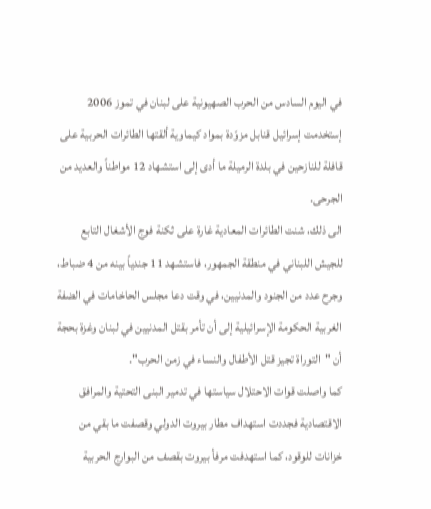في اليوم السادس من الحرب الصهيونية على لبنان في تموز 2006 إستخدمت إسرائيل قنابل مزوّدة بمواد كيماوية ألقتها الطائرات الحربية على قافلة للنازحين في بلدة الرميلة ما أدى إلى استشهاد 12 مواطناً والعديد من الجرحى.
الى ذلك، شنت الطائرات المعادية غارة على ثكنة فوج الأشغال التابع للجيش اللبناني في منطقة الجمهور، فاستشهد 11 جندياً بينه من 4 ضباط، وجرح عدد من الجنود والمدنيين، في وقت دعا مجلس الحاخامات في الضفة الغربية الحكومة الإسرائيلية إلى أن تأمر بقتل المدنيين في لبنان وغزة بحجة أن "التوراة تجيز قتل الأطفال والنساء في زمن الحرب".
كما واصلت قوات الاحتلال سياستها في تدمير البنى التحتية والمرافق الاقتصادية فجددت استهداف مطار بيروت الدولي وقصفت ما بقي من خزانات للوقود، كما استهدفت مرفأ بيروت بقصف من البوارج الحربية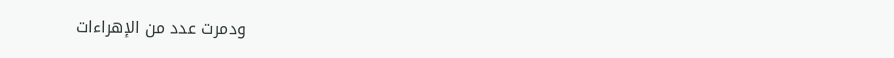ودمرت عدد من الإهراءات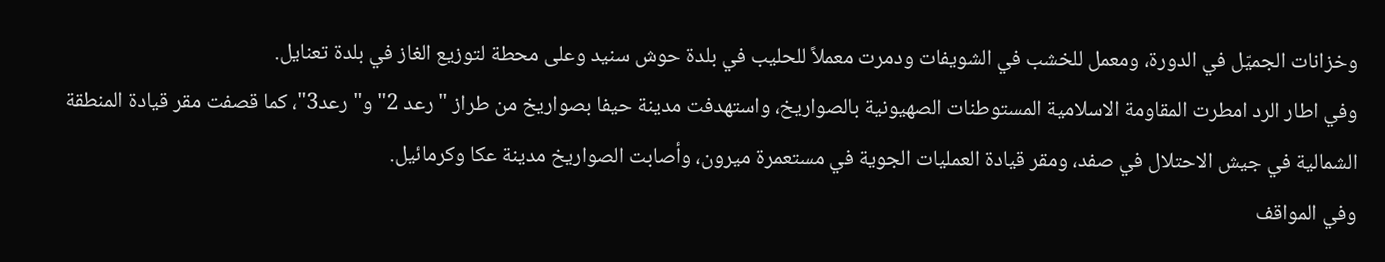وخزانات الجميّل في الدورة، ومعمل للخشب في الشويفات ودمرت معملاً للحليب في بلدة حوش سنيد وعلى محطة لتوزيع الغاز في بلدة تعنايل.
وفي اطار الرد امطرت المقاومة الاسلامية المستوطنات الصهيونية بالصواريخ، واستهدفت مدينة حيفا بصواريخ من طراز "رعد 2" و"رعد3"، كما قصفت مقر قيادة المنطقة الشمالية في جيش الاحتلال في صفد، ومقر قيادة العمليات الجوية في مستعمرة ميرون، وأصابت الصواريخ مدينة عكا وكرمائيل.
وفي المواقف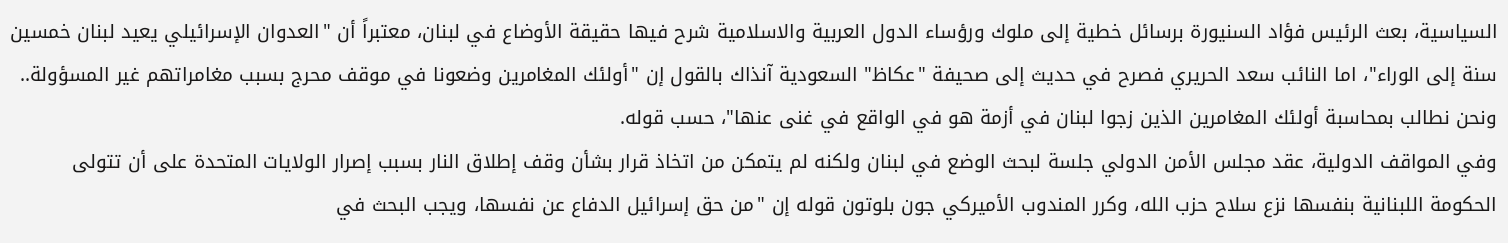السياسية، بعث الرئيس فؤاد السنيورة برسائل خطية إلى ملوك ورؤساء الدول العربية والاسلامية شرح فيها حقيقة الأوضاع في لبنان، معتبراً أن "العدوان الإسرائيلي يعيد لبنان خمسين سنة إلى الوراء"، اما النائب سعد الحريري فصرح في حديث إلى صحيفة "عكاظ" السعودية آنذاك بالقول إن "أولئك المغامرين وضعونا في موقف محرج بسبب مغامراتهم غير المسؤولة.. ونحن نطالب بمحاسبة أولئك المغامرين الذين زجوا لبنان في أزمة هو في الواقع في غنى عنها"، حسب قوله.
وفي المواقف الدولية، عقد مجلس الأمن الدولي جلسة لبحث الوضع في لبنان ولكنه لم يتمكن من اتخاذ قرار بشأن وقف إطلاق النار بسبب إصرار الولايات المتحدة على أن تتولى الحكومة اللبنانية بنفسها نزع سلاح حزب الله، وكرر المندوب الأميركي جون بلوتون قوله إن "من حق إسرائيل الدفاع عن نفسها، ويجب البحث في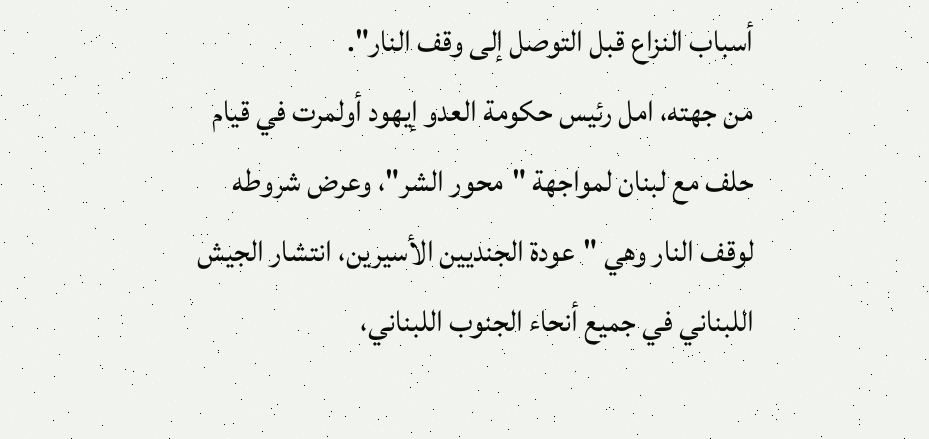أسباب النزاع قبل التوصل إلى وقف النار".
من جهته، امل رئيس حكومة العدو إيهود أولمرت في قيام حلف مع لبنان لمواجهة "محور الشر"، وعرض شروطه لوقف النار وهي "عودة الجنديين الأسيرين، انتشار الجيش اللبناني في جميع أنحاء الجنوب اللبناني،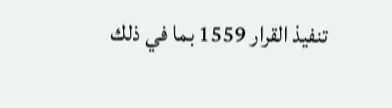تنفيذ القرار 1559 بما في ذلك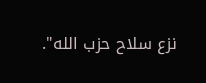نزع سلاح حزب الله".